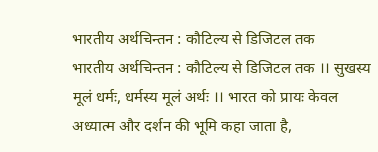भारतीय अर्थचिन्तन : कौटिल्य से डिजिटल तक
भारतीय अर्थचिन्तन : कौटिल्य से डिजिटल तक ।। सुखस्य मूलं धर्मः, धर्मस्य मूलं अर्थः ।। भारत को प्रायः केवल अध्यात्म और दर्शन की भूमि कहा जाता है,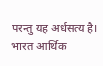परन्तु यह अर्धसत्य है। भारत आर्थिक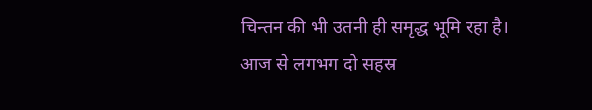चिन्तन की भी उतनी ही समृद्ध भूमि रहा है। आज से लगभग दो सहस्र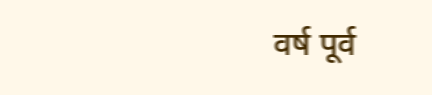वर्ष पूर्व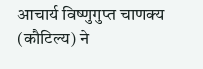आचार्य विष्णुगुप्त चाणक्य (कौटिल्य) ने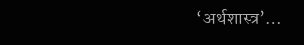‘अर्थशास्त्र’…